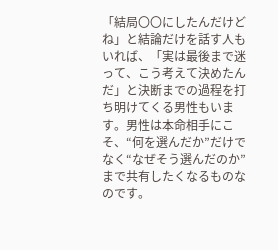「結局〇〇にしたんだけどね」と結論だけを話す人もいれば、「実は最後まで迷って、こう考えて決めたんだ」と決断までの過程を打ち明けてくる男性もいます。男性は本命相手にこそ、“何を選んだか”だけでなく“なぜそう選んだのか”まで共有したくなるものなのです。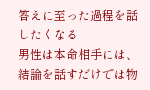答えに至った過程を話したくなる
男性は本命相手には、結論を話すだけでは物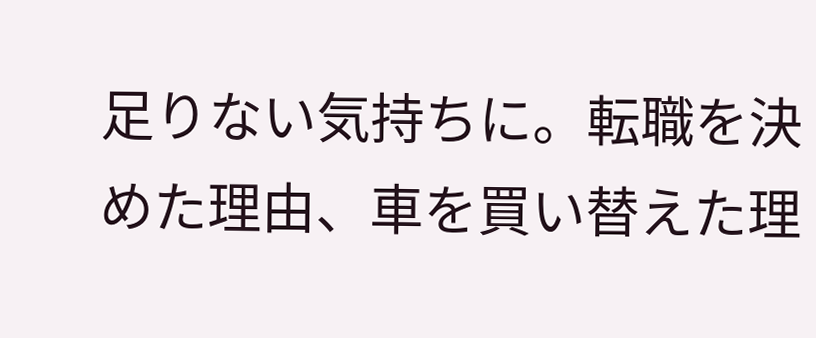足りない気持ちに。転職を決めた理由、車を買い替えた理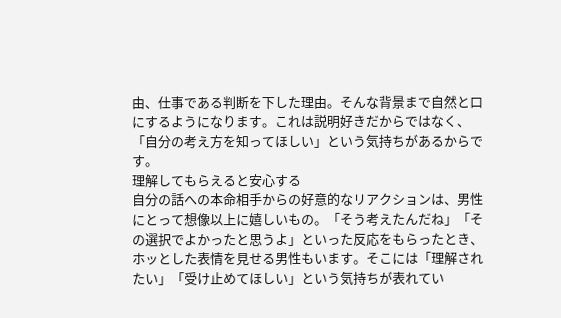由、仕事である判断を下した理由。そんな背景まで自然と口にするようになります。これは説明好きだからではなく、「自分の考え方を知ってほしい」という気持ちがあるからです。
理解してもらえると安心する
自分の話への本命相手からの好意的なリアクションは、男性にとって想像以上に嬉しいもの。「そう考えたんだね」「その選択でよかったと思うよ」といった反応をもらったとき、ホッとした表情を見せる男性もいます。そこには「理解されたい」「受け止めてほしい」という気持ちが表れてい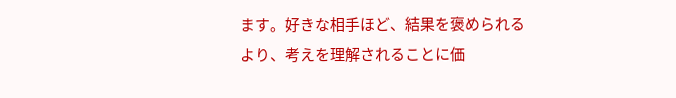ます。好きな相手ほど、結果を褒められるより、考えを理解されることに価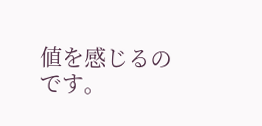値を感じるのです。